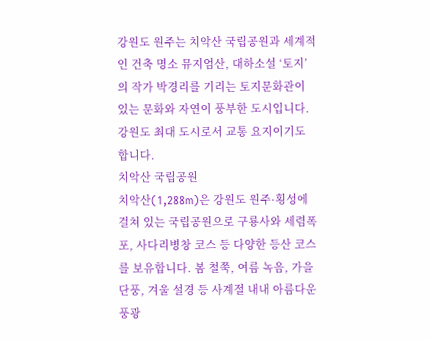강원도 원주는 치악산 국립공원과 세계적인 건축 명소 뮤지엄산, 대하소설 ‘토지’의 작가 박경리를 기리는 토지문화관이 있는 문화와 자연이 풍부한 도시입니다. 강원도 최대 도시로서 교통 요지이기도 합니다.
치악산 국립공원
치악산(1,288m)은 강원도 원주·횡성에 걸쳐 있는 국립공원으로 구룡사와 세렴폭포, 사다리병창 코스 등 다양한 등산 코스를 보유합니다. 봄 철쭉, 여름 녹음, 가을 단풍, 겨울 설경 등 사계절 내내 아름다운 풍광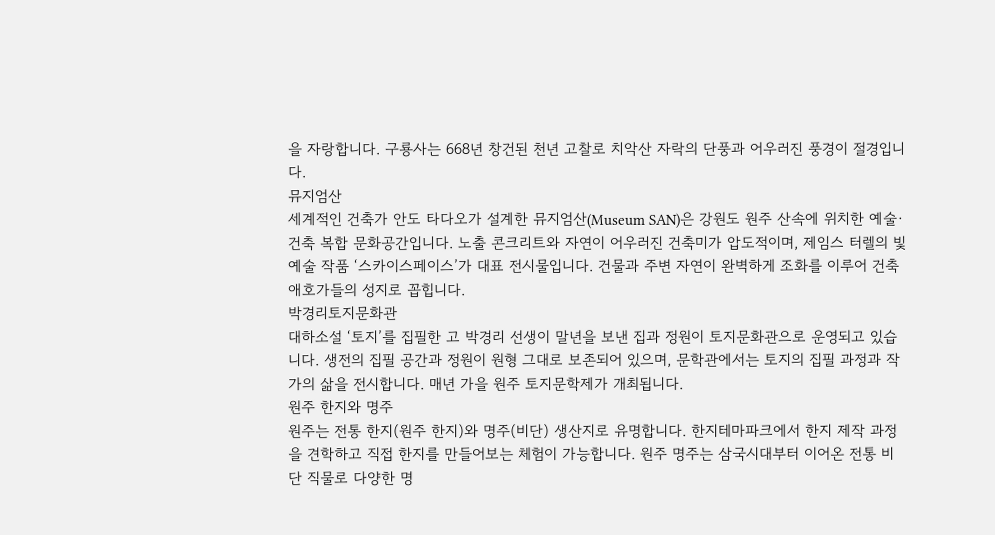을 자랑합니다. 구룡사는 668년 창건된 천년 고찰로 치악산 자락의 단풍과 어우러진 풍경이 절경입니다.
뮤지엄산
세계적인 건축가 안도 타다오가 설계한 뮤지엄산(Museum SAN)은 강원도 원주 산속에 위치한 예술·건축 복합 문화공간입니다. 노출 콘크리트와 자연이 어우러진 건축미가 압도적이며, 제임스 터렐의 빛 예술 작품 ‘스카이스페이스’가 대표 전시물입니다. 건물과 주변 자연이 완벽하게 조화를 이루어 건축 애호가들의 성지로 꼽힙니다.
박경리토지문화관
대하소설 ‘토지’를 집필한 고 박경리 선생이 말년을 보낸 집과 정원이 토지문화관으로 운영되고 있습니다. 생전의 집필 공간과 정원이 원형 그대로 보존되어 있으며, 문학관에서는 토지의 집필 과정과 작가의 삶을 전시합니다. 매년 가을 원주 토지문학제가 개최됩니다.
원주 한지와 명주
원주는 전통 한지(원주 한지)와 명주(비단) 생산지로 유명합니다. 한지테마파크에서 한지 제작 과정을 견학하고 직접 한지를 만들어보는 체험이 가능합니다. 원주 명주는 삼국시대부터 이어온 전통 비단 직물로 다양한 명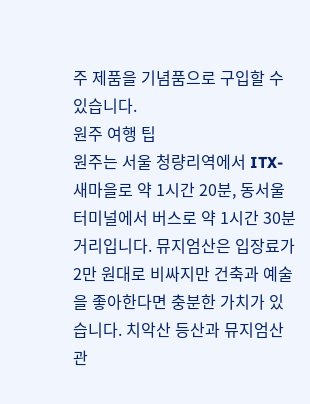주 제품을 기념품으로 구입할 수 있습니다.
원주 여행 팁
원주는 서울 청량리역에서 ITX-새마을로 약 1시간 20분, 동서울터미널에서 버스로 약 1시간 30분 거리입니다. 뮤지엄산은 입장료가 2만 원대로 비싸지만 건축과 예술을 좋아한다면 충분한 가치가 있습니다. 치악산 등산과 뮤지엄산 관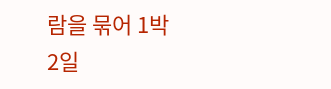람을 묶어 1박 2일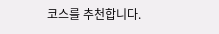코스를 추천합니다.